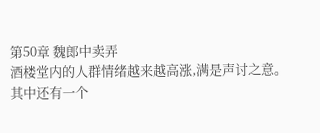第50章 魏郎中卖弄
酒楼堂内的人群情绪越来越高涨,满是声讨之意。
其中还有一个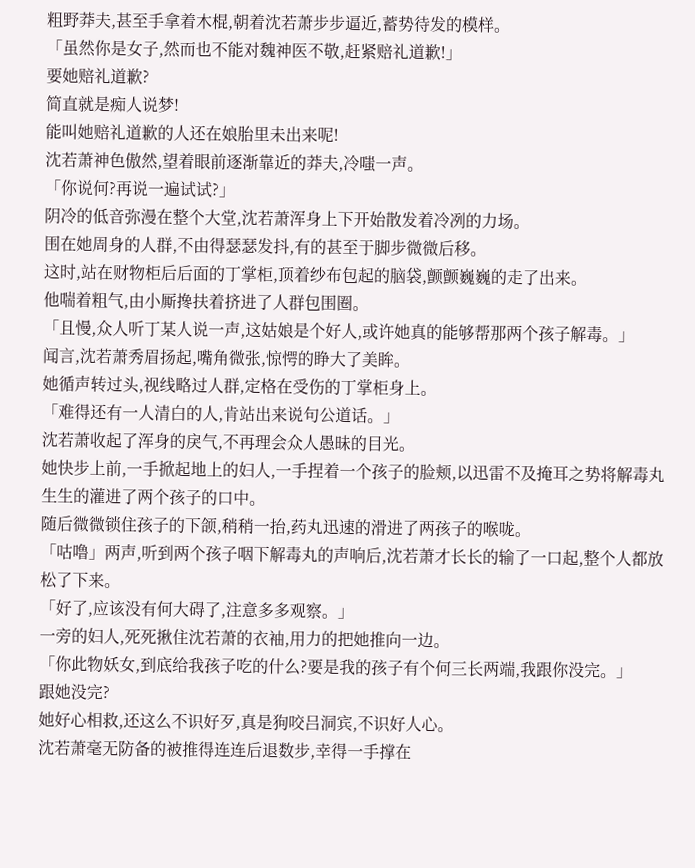粗野莽夫,甚至手拿着木棍,朝着沈若萧步步逼近,蓄势待发的模样。
「虽然你是女子,然而也不能对魏神医不敬,赶紧赔礼道歉!」
要她赔礼道歉?
简直就是痴人说梦!
能叫她赔礼道歉的人还在娘胎里未出来呢!
沈若萧神色傲然,望着眼前逐渐靠近的莽夫,冷嗤一声。
「你说何?再说一遍试试?」
阴冷的低音弥漫在整个大堂,沈若萧浑身上下开始散发着冷冽的力场。
围在她周身的人群,不由得瑟瑟发抖,有的甚至于脚步微微后移。
这时,站在财物柜后后面的丁掌柜,顶着纱布包起的脑袋,颤颤巍巍的走了出来。
他喘着粗气,由小厮搀扶着挤进了人群包围圈。
「且慢,众人听丁某人说一声,这姑娘是个好人,或许她真的能够帮那两个孩子解毒。」
闻言,沈若萧秀眉扬起,嘴角微张,惊愕的睁大了美眸。
她循声转过头,视线略过人群,定格在受伤的丁掌柜身上。
「难得还有一人清白的人,肯站出来说句公道话。」
沈若萧收起了浑身的戾气,不再理会众人愚昧的目光。
她快步上前,一手掀起地上的妇人,一手捏着一个孩子的脸颊,以迅雷不及掩耳之势将解毒丸生生的灌进了两个孩子的口中。
随后微微锁住孩子的下颌,稍稍一抬,药丸迅速的滑进了两孩子的喉咙。
「咕噜」两声,听到两个孩子咽下解毒丸的声响后,沈若萧才长长的输了一口起,整个人都放松了下来。
「好了,应该没有何大碍了,注意多多观察。」
一旁的妇人,死死揪住沈若萧的衣袖,用力的把她推向一边。
「你此物妖女,到底给我孩子吃的什么?要是我的孩子有个何三长两端,我跟你没完。」
跟她没完?
她好心相救,还这么不识好歹,真是狗咬吕洞宾,不识好人心。
沈若萧毫无防备的被推得连连后退数步,幸得一手撑在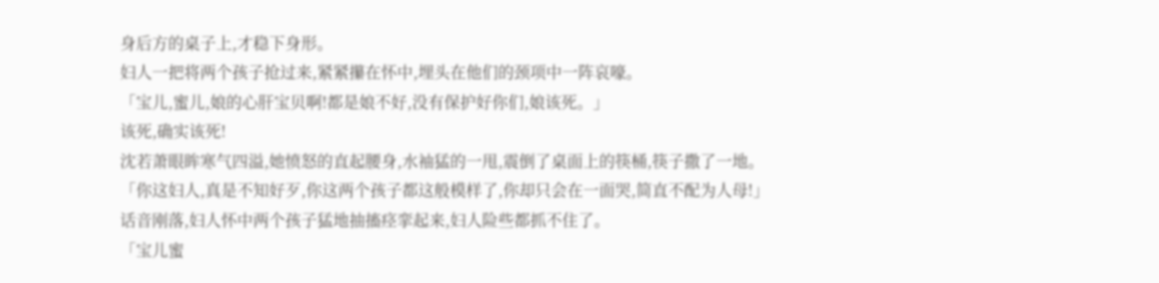身后方的桌子上,才稳下身形。
妇人一把将两个孩子抢过来,紧紧攥在怀中,埋头在他们的颈项中一阵哀嚎。
「宝儿,蜜儿,娘的心肝宝贝啊!都是娘不好,没有保护好你们,娘该死。」
该死,确实该死!
沈若萧眼眸寒气四溢,她愤怒的直起腰身,水袖猛的一甩,震倒了桌面上的筷桶,筷子撒了一地。
「你这妇人,真是不知好歹,你这两个孩子都这般模样了,你却只会在一面哭,简直不配为人母!」
话音刚落,妇人怀中两个孩子猛地抽搐痉挛起来,妇人险些都抓不住了。
「宝儿蜜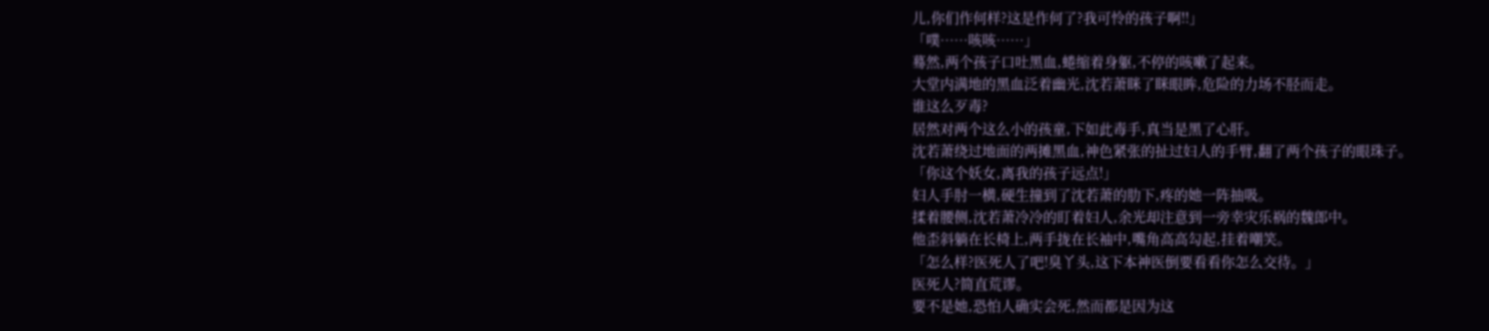儿,你们作何样?这是作何了?我可怜的孩子啊!!」
「噗……咳咳……」
蓦然,两个孩子口吐黑血,蜷缩着身躯,不停的咳嗽了起来。
大堂内满地的黑血泛着幽光,沈若萧眯了眯眼眸,危险的力场不胫而走。
谁这么歹毒?
居然对两个这么小的孩童,下如此毒手,真当是黑了心肝。
沈若萧绕过地面的两摊黑血,神色紧张的扯过妇人的手臂,翻了两个孩子的眼珠子。
「你这个妖女,离我的孩子远点!」
妇人手肘一横,硬生撞到了沈若萧的肋下,疼的她一阵抽吸。
揉着腰侧,沈若萧冷冷的盯着妇人,余光却注意到一旁幸灾乐祸的魏郎中。
他歪斜躺在长椅上,两手拢在长袖中,嘴角高高勾起,挂着嘲笑。
「怎么样?医死人了吧!臭丫头,这下本神医倒要看看你怎么交待。」
医死人?简直荒谬。
要不是她,恐怕人确实会死,然而都是因为这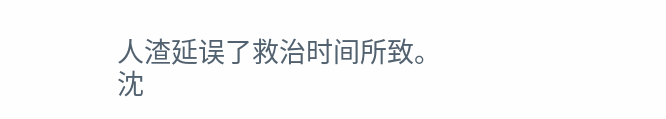人渣延误了救治时间所致。
沈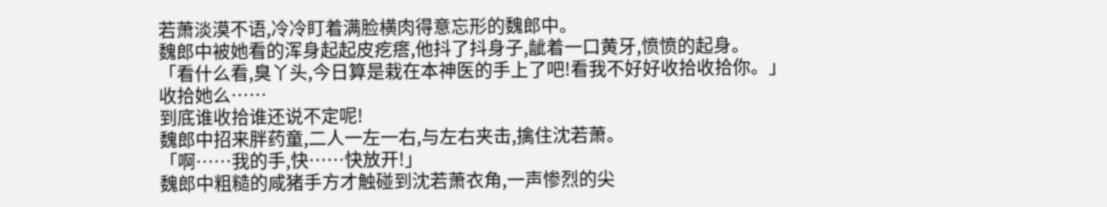若萧淡漠不语,冷冷盯着满脸横肉得意忘形的魏郎中。
魏郎中被她看的浑身起起皮疙瘩,他抖了抖身子,龇着一口黄牙,愤愤的起身。
「看什么看,臭丫头,今日算是栽在本神医的手上了吧!看我不好好收拾收拾你。」
收拾她么……
到底谁收拾谁还说不定呢!
魏郎中招来胖药童,二人一左一右,与左右夹击,擒住沈若萧。
「啊……我的手,快……快放开!」
魏郎中粗糙的咸猪手方才触碰到沈若萧衣角,一声惨烈的尖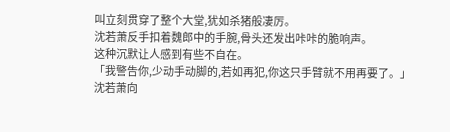叫立刻贯穿了整个大堂,犹如杀猪般凄厉。
沈若萧反手扣着魏郎中的手腕,骨头还发出咔咔的脆响声。
这种沉默让人感到有些不自在。
「我警告你,少动手动脚的,若如再犯,你这只手臂就不用再要了。」
沈若萧向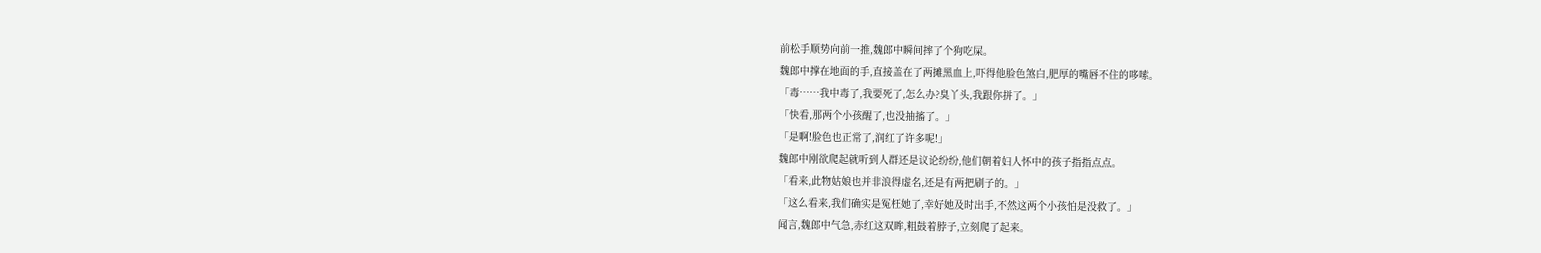前松手顺势向前一推,魏郎中瞬间摔了个狗吃屎。
魏郎中撑在地面的手,直接盖在了两摊黑血上,吓得他脸色煞白,肥厚的嘴唇不住的哆嗦。
「毒……我中毒了,我要死了,怎么办?臭丫头,我跟你拼了。」
「快看,那两个小孩醒了,也没抽搐了。」
「是啊!脸色也正常了,润红了许多呢!」
魏郎中刚欲爬起就听到人群还是议论纷纷,他们朝着妇人怀中的孩子指指点点。
「看来,此物姑娘也并非浪得虚名,还是有两把刷子的。」
「这么看来,我们确实是冤枉她了,幸好她及时出手,不然这两个小孩怕是没救了。」
闻言,魏郎中气急,赤红这双眸,粗鼓着脖子,立刻爬了起来。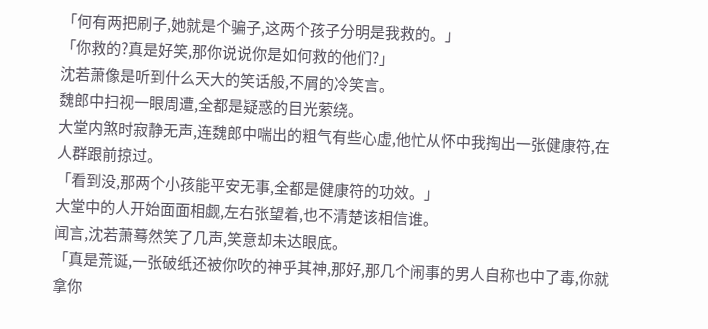「何有两把刷子,她就是个骗子,这两个孩子分明是我救的。」
「你救的?真是好笑,那你说说你是如何救的他们?」
沈若萧像是听到什么天大的笑话般,不屑的冷笑言。
魏郎中扫视一眼周遭,全都是疑惑的目光萦绕。
大堂内煞时寂静无声,连魏郎中喘出的粗气有些心虚,他忙从怀中我掏出一张健康符,在人群跟前掠过。
「看到没,那两个小孩能平安无事,全都是健康符的功效。」
大堂中的人开始面面相觑,左右张望着,也不清楚该相信谁。
闻言,沈若萧蓦然笑了几声,笑意却未达眼底。
「真是荒诞,一张破纸还被你吹的神乎其神,那好,那几个闹事的男人自称也中了毒,你就拿你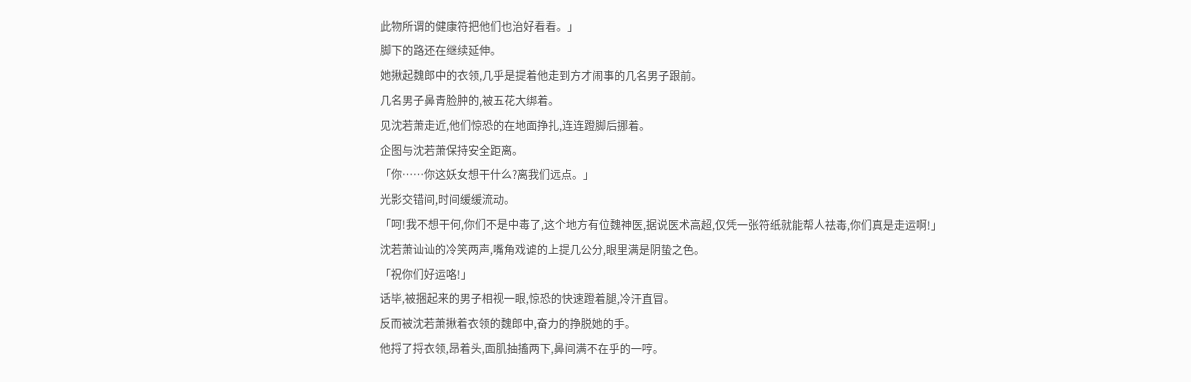此物所谓的健康符把他们也治好看看。」
脚下的路还在继续延伸。
她揪起魏郎中的衣领,几乎是提着他走到方才闹事的几名男子跟前。
几名男子鼻青脸肿的,被五花大绑着。
见沈若萧走近,他们惊恐的在地面挣扎,连连蹬脚后挪着。
企图与沈若萧保持安全距离。
「你……你这妖女想干什么?离我们远点。」
光影交错间,时间缓缓流动。
「呵!我不想干何,你们不是中毒了,这个地方有位魏神医,据说医术高超,仅凭一张符纸就能帮人祛毒,你们真是走运啊!」
沈若萧讪讪的冷笑两声,嘴角戏谑的上提几公分,眼里满是阴蛰之色。
「祝你们好运咯!」
话毕,被捆起来的男子相视一眼,惊恐的快速蹬着腿,冷汗直冒。
反而被沈若萧揪着衣领的魏郎中,奋力的挣脱她的手。
他捋了捋衣领,昂着头,面肌抽搐两下,鼻间满不在乎的一哼。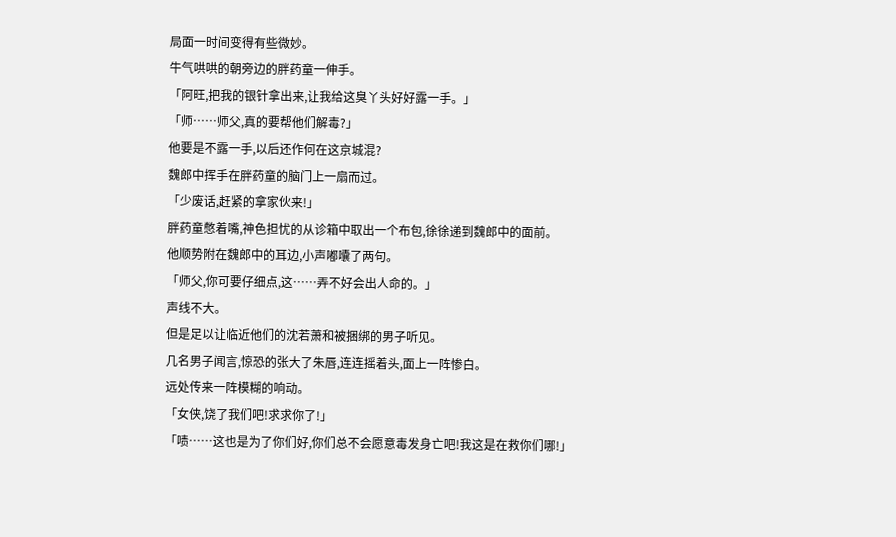局面一时间变得有些微妙。
牛气哄哄的朝旁边的胖药童一伸手。
「阿旺,把我的银针拿出来,让我给这臭丫头好好露一手。」
「师……师父,真的要帮他们解毒?」
他要是不露一手,以后还作何在这京城混?
魏郎中挥手在胖药童的脑门上一扇而过。
「少废话,赶紧的拿家伙来!」
胖药童憋着嘴,神色担忧的从诊箱中取出一个布包,徐徐递到魏郎中的面前。
他顺势附在魏郎中的耳边,小声嘟囔了两句。
「师父,你可要仔细点,这……弄不好会出人命的。」
声线不大。
但是足以让临近他们的沈若萧和被捆绑的男子听见。
几名男子闻言,惊恐的张大了朱唇,连连摇着头,面上一阵惨白。
远处传来一阵模糊的响动。
「女侠,饶了我们吧!求求你了!」
「啧……这也是为了你们好,你们总不会愿意毒发身亡吧!我这是在救你们哪!」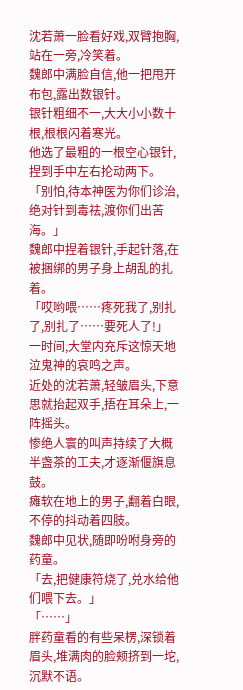沈若萧一脸看好戏,双臂抱胸,站在一旁,冷笑着。
魏郎中满脸自信,他一把甩开布包,露出数银针。
银针粗细不一,大大小小数十根,根根闪着寒光。
他选了最粗的一根空心银针,捏到手中左右抡动两下。
「别怕,待本神医为你们诊治,绝对针到毒祛,渡你们出苦海。」
魏郎中捏着银针,手起针落,在被捆绑的男子身上胡乱的扎着。
「哎哟喂……疼死我了,别扎了,别扎了……要死人了!」
一时间,大堂内充斥这惊天地泣鬼神的哀鸣之声。
近处的沈若萧,轻皱眉头,下意思就抬起双手,捂在耳朵上,一阵摇头。
惨绝人寰的叫声持续了大概半盏茶的工夫,才逐渐偃旗息鼓。
瘫软在地上的男子,翻着白眼,不停的抖动着四肢。
魏郎中见状,随即吩咐身旁的药童。
「去,把健康符烧了,兑水给他们喂下去。」
「……」
胖药童看的有些呆楞,深锁着眉头,堆满肉的脸颊挤到一坨,沉默不语。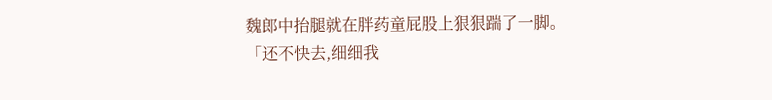魏郎中抬腿就在胖药童屁股上狠狠踹了一脚。
「还不快去,细细我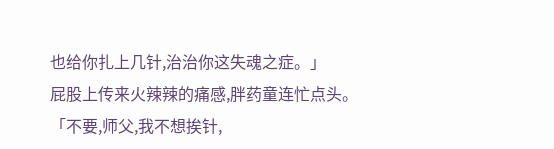也给你扎上几针,治治你这失魂之症。」
屁股上传来火辣辣的痛感,胖药童连忙点头。
「不要,师父,我不想挨针,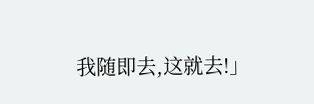我随即去,这就去!」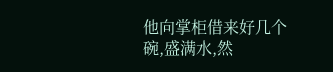他向掌柜借来好几个碗,盛满水,然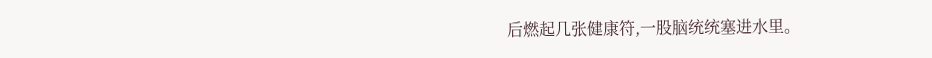后燃起几张健康符,一股脑统统塞进水里。